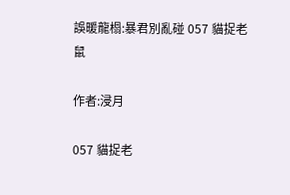誤暖龍榻:暴君別亂碰 057 貓捉老鼠

作者:浸月

057 貓捉老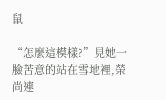鼠

“怎麼這模樣?”見她一臉苦意的站在雪地裡,榮尚連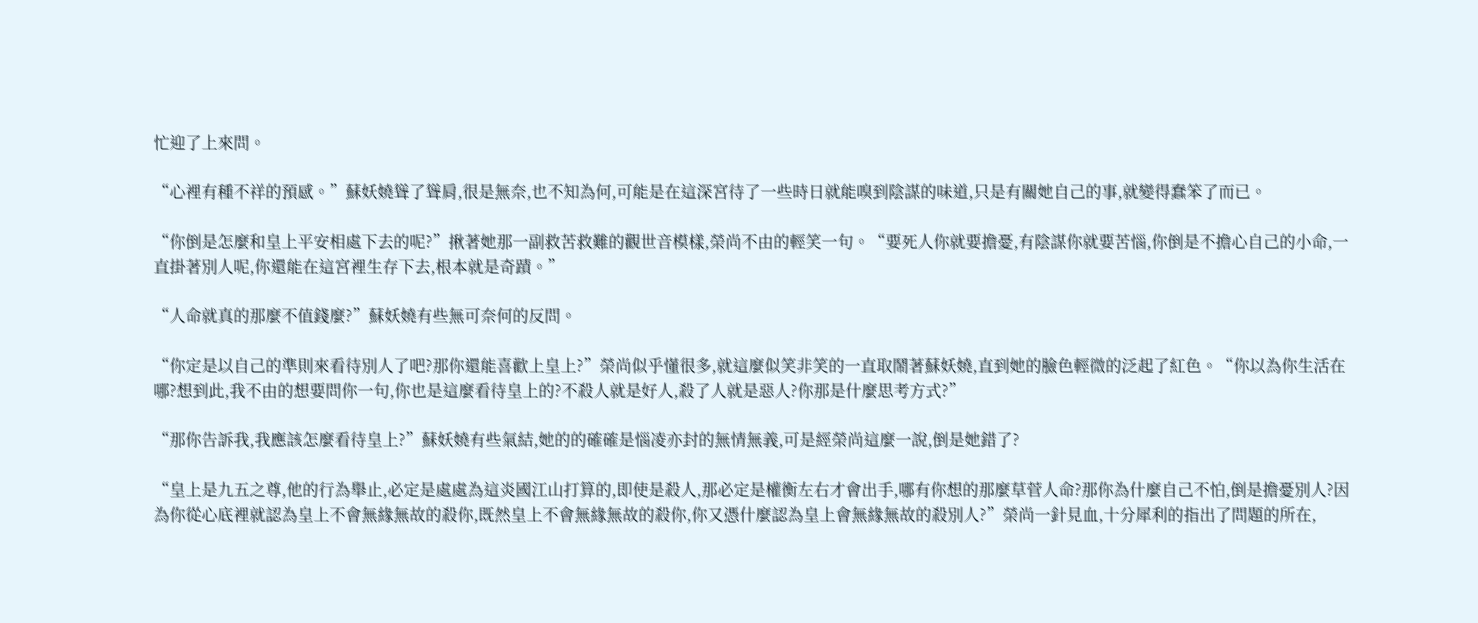忙迎了上來問。

“心裡有種不祥的預感。”蘇妖嬈聳了聳肩,很是無奈,也不知為何,可能是在這深宮待了一些時日就能嗅到陰謀的味道,只是有關她自己的事,就變得蠢笨了而已。

“你倒是怎麼和皇上平安相處下去的呢?”揪著她那一副救苦救難的觀世音模樣,榮尚不由的輕笑一句。“要死人你就要擔憂,有陰謀你就要苦惱,你倒是不擔心自己的小命,一直掛著別人呢,你還能在這宮裡生存下去,根本就是奇蹟。”

“人命就真的那麼不值錢麼?”蘇妖嬈有些無可奈何的反問。

“你定是以自己的準則來看待別人了吧?那你還能喜歡上皇上?”榮尚似乎懂很多,就這麼似笑非笑的一直取鬧著蘇妖嬈,直到她的臉色輕微的泛起了紅色。“你以為你生活在哪?想到此,我不由的想要問你一句,你也是這麼看待皇上的?不殺人就是好人,殺了人就是惡人?你那是什麼思考方式?”

“那你告訴我,我應該怎麼看待皇上?”蘇妖嬈有些氣結,她的的確確是惱凌亦封的無情無義,可是經榮尚這麼一說,倒是她錯了?

“皇上是九五之尊,他的行為舉止,必定是處處為這炎國江山打算的,即使是殺人,那必定是權衡左右才會出手,哪有你想的那麼草菅人命?那你為什麼自己不怕,倒是擔憂別人?因為你從心底裡就認為皇上不會無緣無故的殺你,既然皇上不會無緣無故的殺你,你又憑什麼認為皇上會無緣無故的殺別人?”榮尚一針見血,十分犀利的指出了問題的所在,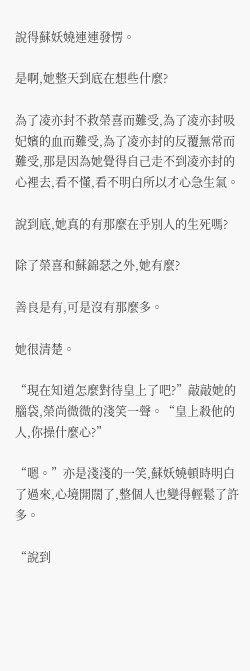說得蘇妖嬈連連發愣。

是啊,她整天到底在想些什麼?

為了凌亦封不救榮喜而難受,為了凌亦封吸妃嬪的血而難受,為了凌亦封的反覆無常而難受,那是因為她覺得自己走不到凌亦封的心裡去,看不懂,看不明白所以才心急生氣。

說到底,她真的有那麼在乎別人的生死嗎?

除了榮喜和蘇錦瑟之外,她有麼?

善良是有,可是沒有那麼多。

她很清楚。

“現在知道怎麼對待皇上了吧?”敲敲她的腦袋,榮尚微微的淺笑一聲。“皇上殺他的人,你操什麼心?”

“嗯。”亦是淺淺的一笑,蘇妖嬈頓時明白了過來,心境開闊了,整個人也變得輕鬆了許多。

“說到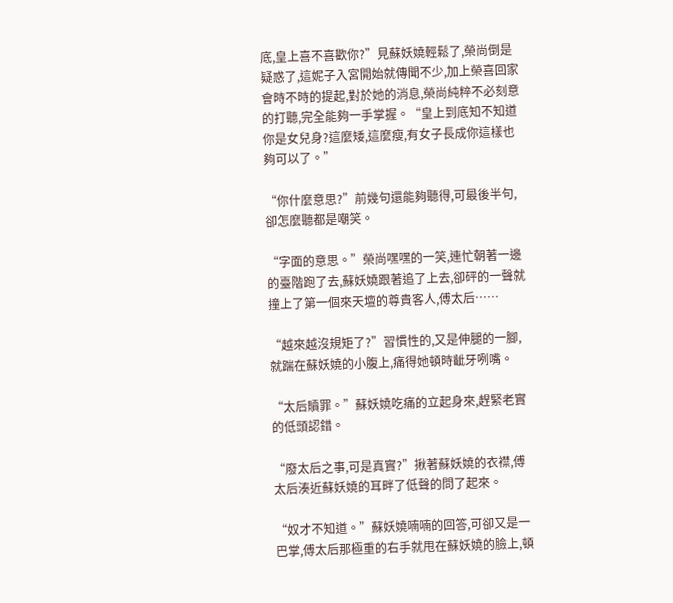底,皇上喜不喜歡你?”見蘇妖嬈輕鬆了,榮尚倒是疑惑了,這妮子入宮開始就傳聞不少,加上榮喜回家會時不時的提起,對於她的消息,榮尚純粹不必刻意的打聽,完全能夠一手掌握。“皇上到底知不知道你是女兒身?這麼矮,這麼瘦,有女子長成你這樣也夠可以了。”

“你什麼意思?”前幾句還能夠聽得,可最後半句,卻怎麼聽都是嘲笑。

“字面的意思。”榮尚嘿嘿的一笑,連忙朝著一邊的臺階跑了去,蘇妖嬈跟著追了上去,卻砰的一聲就撞上了第一個來天壇的尊貴客人,傅太后……

“越來越沒規矩了?”習慣性的,又是伸腿的一腳,就踹在蘇妖嬈的小腹上,痛得她頓時齜牙咧嘴。

“太后贖罪。”蘇妖嬈吃痛的立起身來,趕緊老實的低頭認錯。

“廢太后之事,可是真實?”揪著蘇妖嬈的衣襟,傅太后湊近蘇妖嬈的耳畔了低聲的問了起來。

“奴才不知道。”蘇妖嬈喃喃的回答,可卻又是一巴掌,傅太后那極重的右手就甩在蘇妖嬈的臉上,頓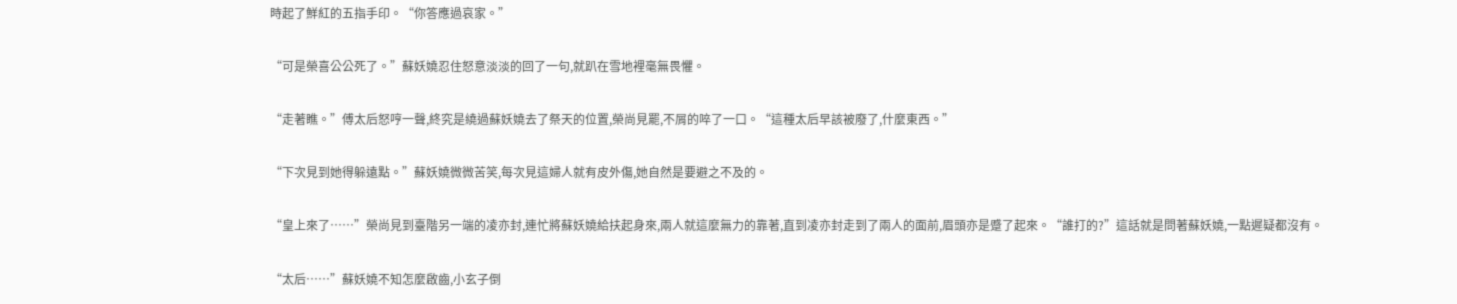時起了鮮紅的五指手印。“你答應過哀家。”

“可是榮喜公公死了。”蘇妖嬈忍住怒意淡淡的回了一句,就趴在雪地裡毫無畏懼。

“走著瞧。”傅太后怒哼一聲,終究是繞過蘇妖嬈去了祭天的位置,榮尚見罷,不屑的啐了一口。“這種太后早該被廢了,什麼東西。”

“下次見到她得躲遠點。”蘇妖嬈微微苦笑,每次見這婦人就有皮外傷,她自然是要避之不及的。

“皇上來了……”榮尚見到臺階另一端的凌亦封,連忙將蘇妖嬈給扶起身來,兩人就這麼無力的靠著,直到凌亦封走到了兩人的面前,眉頭亦是蹙了起來。“誰打的?”這話就是問著蘇妖嬈,一點遲疑都沒有。

“太后……”蘇妖嬈不知怎麼啟齒,小玄子倒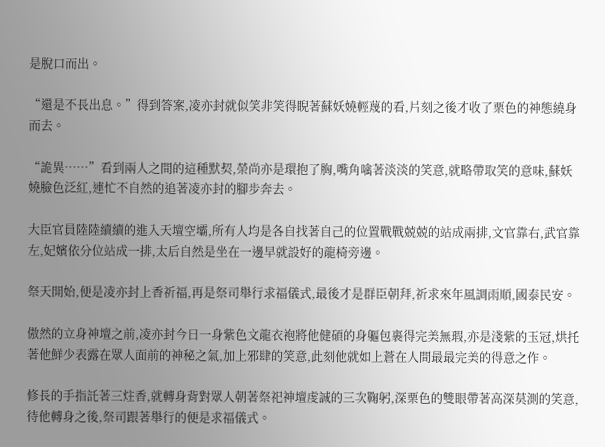是脫口而出。

“還是不長出息。”得到答案,凌亦封就似笑非笑得睨著蘇妖嬈輕蔑的看,片刻之後才收了栗色的神態繞身而去。

“詭異……”看到兩人之間的這種默契,榮尚亦是環抱了胸,嘴角噙著淡淡的笑意,就略帶取笑的意味,蘇妖嬈臉色泛紅,連忙不自然的追著凌亦封的腳步奔去。

大臣官員陸陸續續的進入天壇空壩,所有人均是各自找著自己的位置戰戰兢兢的站成兩排,文官靠右,武官靠左,妃嬪依分位站成一排,太后自然是坐在一邊早就設好的龍椅旁邊。

祭天開始,便是凌亦封上香祈福,再是祭司舉行求福儀式,最後才是群臣朝拜,祈求來年風調雨順,國泰民安。

傲然的立身神壇之前,凌亦封今日一身紫色文龍衣袍將他健碩的身軀包裹得完美無瑕,亦是淺紫的玉冠,烘托著他鮮少表露在眾人面前的神秘之氣,加上邪肆的笑意,此刻他就如上蒼在人間最最完美的得意之作。

修長的手指託著三炷香,就轉身背對眾人朝著祭祀神壇虔誠的三次鞠躬,深栗色的雙眼帶著高深莫測的笑意,待他轉身之後,祭司跟著舉行的便是求福儀式。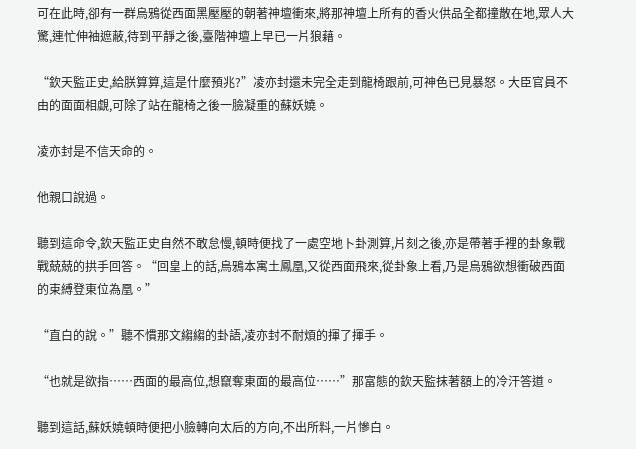可在此時,卻有一群烏鴉從西面黑壓壓的朝著神壇衝來,將那神壇上所有的香火供品全都撞散在地,眾人大驚,連忙伸袖遮蔽,待到平靜之後,臺階神壇上早已一片狼藉。

“欽天監正史,給朕算算,這是什麼預兆?”凌亦封還未完全走到龍椅跟前,可神色已見暴怒。大臣官員不由的面面相覷,可除了站在龍椅之後一臉凝重的蘇妖嬈。

凌亦封是不信天命的。

他親口說過。

聽到這命令,欽天監正史自然不敢怠慢,頓時便找了一處空地卜卦測算,片刻之後,亦是帶著手裡的卦象戰戰兢兢的拱手回答。“回皇上的話,烏鴉本寓土鳳凰,又從西面飛來,從卦象上看,乃是烏鴉欲想衝破西面的束縛登東位為凰。”

“直白的說。”聽不慣那文縐縐的卦語,凌亦封不耐煩的揮了揮手。

“也就是欲指……西面的最高位,想竄奪東面的最高位……”那富態的欽天監抹著額上的冷汗答道。

聽到這話,蘇妖嬈頓時便把小臉轉向太后的方向,不出所料,一片慘白。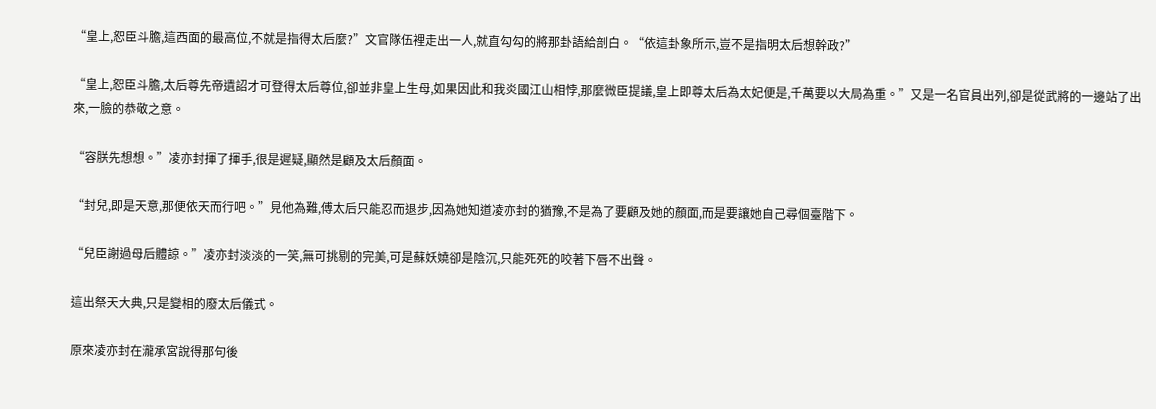“皇上,恕臣斗膽,這西面的最高位,不就是指得太后麼?”文官隊伍裡走出一人,就直勾勾的將那卦語給剖白。“依這卦象所示,豈不是指明太后想幹政?”

“皇上,恕臣斗膽,太后尊先帝遺詔才可登得太后尊位,卻並非皇上生母,如果因此和我炎國江山相悖,那麼微臣提議,皇上即尊太后為太妃便是,千萬要以大局為重。”又是一名官員出列,卻是從武將的一邊站了出來,一臉的恭敬之意。

“容朕先想想。”凌亦封揮了揮手,很是遲疑,顯然是顧及太后顏面。

“封兒,即是天意,那便依天而行吧。”見他為難,傅太后只能忍而退步,因為她知道凌亦封的猶豫,不是為了要顧及她的顏面,而是要讓她自己尋個臺階下。

“兒臣謝過母后體諒。”凌亦封淡淡的一笑,無可挑剔的完美,可是蘇妖嬈卻是陰沉,只能死死的咬著下唇不出聲。

這出祭天大典,只是變相的廢太后儀式。

原來凌亦封在瀧承宮說得那句後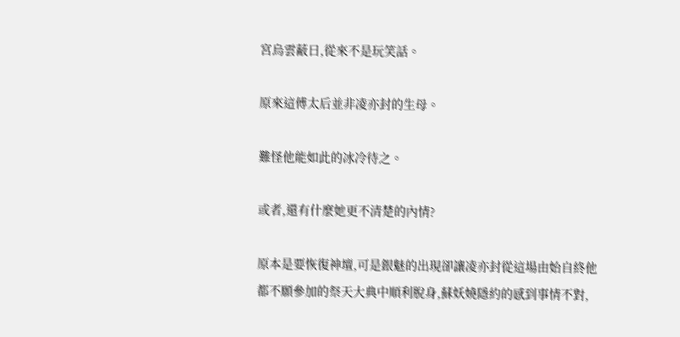宮烏雲蔽日,從來不是玩笑話。

原來這傅太后並非凌亦封的生母。

難怪他能如此的冰冷待之。

或者,還有什麼她更不清楚的內情?

原本是要恢復神壇,可是銀魅的出現卻讓凌亦封從這場由始自終他都不願參加的祭天大典中順利脫身,蘇妖嬈隱約的感到事情不對,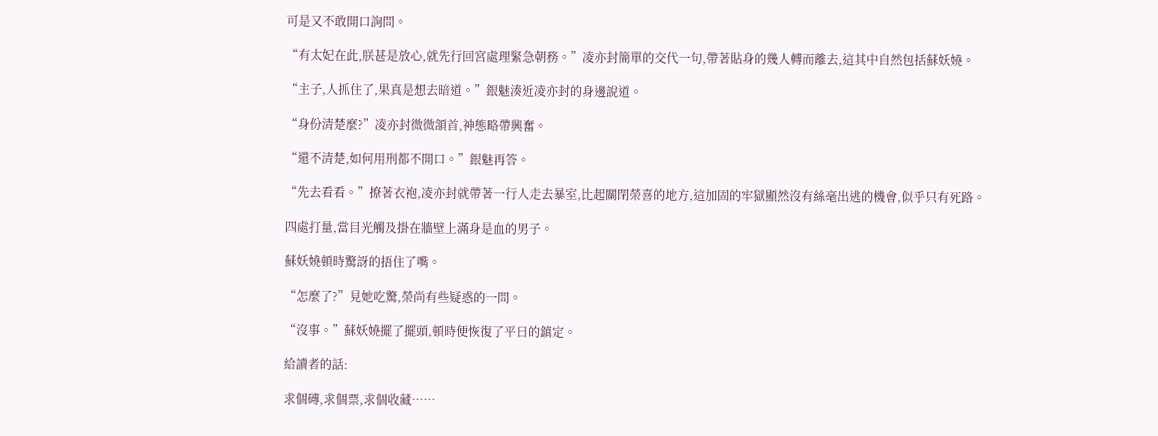可是又不敢開口詢問。

“有太妃在此,朕甚是放心,就先行回宮處理緊急朝務。”凌亦封簡單的交代一句,帶著貼身的幾人轉而離去,這其中自然包括蘇妖嬈。

“主子,人抓住了,果真是想去暗道。”銀魅湊近凌亦封的身邊說道。

“身份清楚麼?”凌亦封微微頷首,神態略帶興奮。

“還不清楚,如何用刑都不開口。”銀魅再答。

“先去看看。”撩著衣袍,凌亦封就帶著一行人走去暴室,比起關閉榮喜的地方,這加固的牢獄顯然沒有絲毫出逃的機會,似乎只有死路。

四處打量,當目光觸及掛在牆壁上滿身是血的男子。

蘇妖嬈頓時驚訝的捂住了嘴。

“怎麼了?”見她吃驚,榮尚有些疑惑的一問。

“沒事。”蘇妖嬈擺了擺頭,頓時便恢復了平日的鎮定。

給讀者的話:

求個磚,求個票,求個收藏……